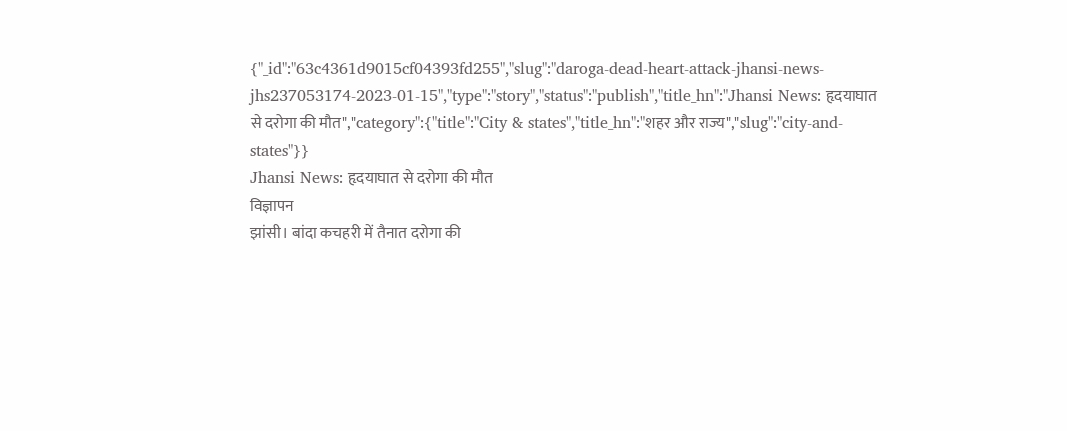{"_id":"63c4361d9015cf04393fd255","slug":"daroga-dead-heart-attack-jhansi-news-jhs237053174-2023-01-15","type":"story","status":"publish","title_hn":"Jhansi News: हृदयाघात से दरोगा की मौत","category":{"title":"City & states","title_hn":"शहर और राज्य","slug":"city-and-states"}}
Jhansi News: हृदयाघात से दरोगा की मौत
विज्ञापन
झांसी। बांदा कचहरी में तैनात दरोगा की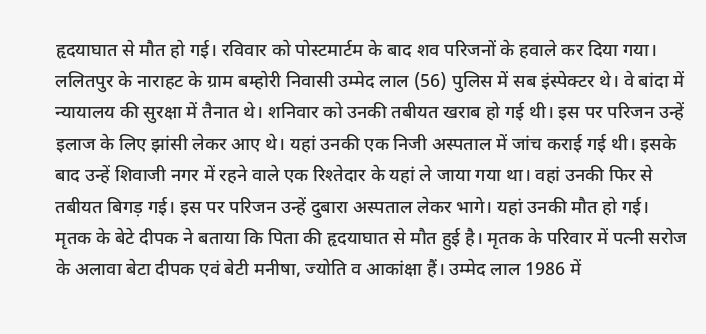हृदयाघात से मौत हो गई। रविवार को पोस्टमार्टम के बाद शव परिजनों के हवाले कर दिया गया।
ललितपुर के नाराहट के ग्राम बम्होरी निवासी उम्मेद लाल (56) पुलिस में सब इंस्पेक्टर थे। वे बांदा में न्यायालय की सुरक्षा में तैनात थे। शनिवार को उनकी तबीयत खराब हो गई थी। इस पर परिजन उन्हें इलाज के लिए झांसी लेकर आए थे। यहां उनकी एक निजी अस्पताल में जांच कराई गई थी। इसके बाद उन्हें शिवाजी नगर में रहने वाले एक रिश्तेदार के यहां ले जाया गया था। वहां उनकी फिर से तबीयत बिगड़ गई। इस पर परिजन उन्हें दुबारा अस्पताल लेकर भागे। यहां उनकी मौत हो गई।
मृतक के बेटे दीपक ने बताया कि पिता की हृदयाघात से मौत हुई है। मृतक के परिवार में पत्नी सरोज के अलावा बेटा दीपक एवं बेटी मनीषा, ज्योति व आकांक्षा हैं। उम्मेद लाल 1986 में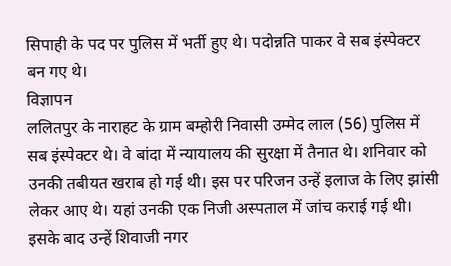सिपाही के पद पर पुलिस में भर्ती हुए थे। पदोन्नति पाकर वे सब इंस्पेक्टर बन गए थे।
विज्ञापन
ललितपुर के नाराहट के ग्राम बम्होरी निवासी उम्मेद लाल (56) पुलिस में सब इंस्पेक्टर थे। वे बांदा में न्यायालय की सुरक्षा में तैनात थे। शनिवार को उनकी तबीयत खराब हो गई थी। इस पर परिजन उन्हें इलाज के लिए झांसी लेकर आए थे। यहां उनकी एक निजी अस्पताल में जांच कराई गई थी। इसके बाद उन्हें शिवाजी नगर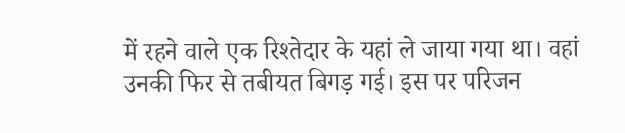में रहने वाले एक रिश्तेदार के यहां ले जाया गया था। वहां उनकी फिर से तबीयत बिगड़ गई। इस पर परिजन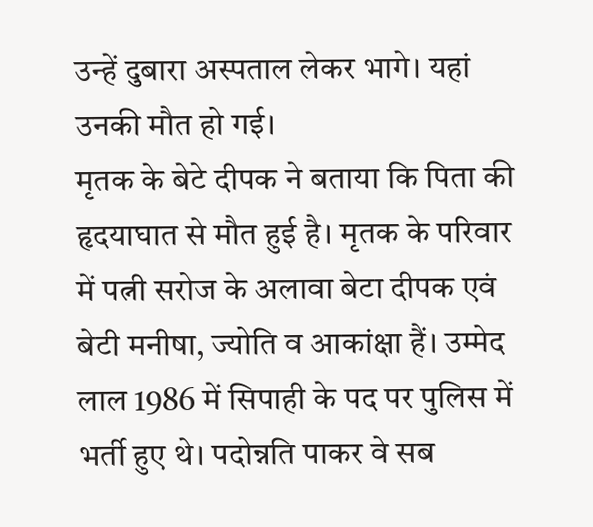उन्हें दुबारा अस्पताल लेकर भागे। यहां उनकी मौत हो गई।
मृतक के बेटे दीपक ने बताया कि पिता की हृदयाघात से मौत हुई है। मृतक के परिवार में पत्नी सरोज के अलावा बेटा दीपक एवं बेटी मनीषा, ज्योति व आकांक्षा हैं। उम्मेद लाल 1986 में सिपाही के पद पर पुलिस में भर्ती हुए थे। पदोन्नति पाकर वे सब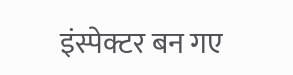इंस्पेक्टर बन गए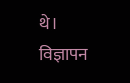थे।
विज्ञापन